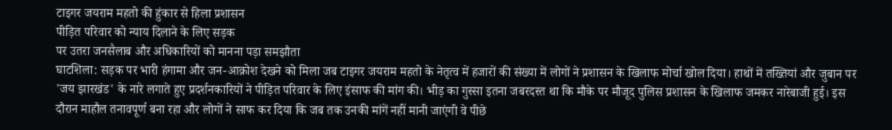टाइगर जयराम महतो की हुंकार से हिला प्रशासन
पीड़ित परिवार को न्याय दिलाने के लिए सड़क
पर उतरा जनसैलाब और अधिकारियों को मानना पड़ा समझौता
घाटशिला: सड़क पर भारी हंगामा और जन-आक्रोश देखने को मिला जब टाइगर जयराम महतो के नेतृत्व में हजारों की संख्या में लोगों ने प्रशासन के खिलाफ मोर्चा खोल दिया। हाथों में तख्तियां और जुबान पर 'जय झारखंड' के नारे लगाते हुए प्रदर्शनकारियों ने पीड़ित परिवार के लिए इंसाफ की मांग की। भीड़ का गुस्सा इतना जबरदस्त था कि मौके पर मौजूद पुलिस प्रशासन के खिलाफ जमकर नारेबाजी हुई। इस दौरान माहौल तनावपूर्ण बना रहा और लोगों ने साफ कर दिया कि जब तक उनकी मांगें नहीं मानी जाएंगी वे पीछे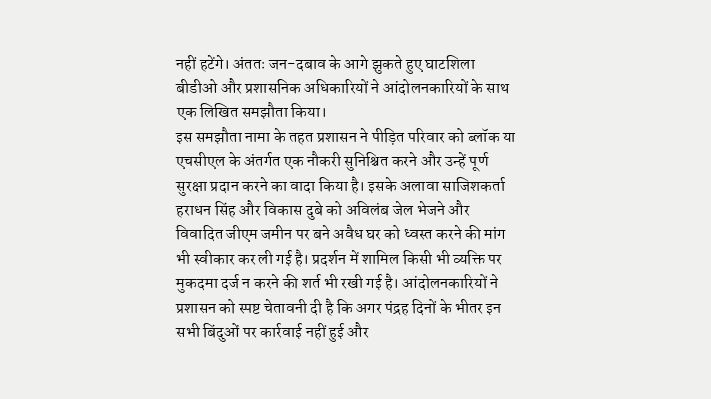नहीं हटेंगे। अंततः जन-दबाव के आगे झुकते हुए घाटशिला बीडीओ और प्रशासनिक अधिकारियों ने आंदोलनकारियों के साथ एक लिखित समझौता किया।
इस समझौता नामा के तहत प्रशासन ने पीड़ित परिवार को ब्लॉक या एचसीएल के अंतर्गत एक नौकरी सुनिश्चित करने और उन्हें पूर्ण सुरक्षा प्रदान करने का वादा किया है। इसके अलावा साजिशकर्ता हराधन सिंह और विकास दुबे को अविलंब जेल भेजने और विवादित जीएम जमीन पर बने अवैध घर को ध्वस्त करने की मांग भी स्वीकार कर ली गई है। प्रदर्शन में शामिल किसी भी व्यक्ति पर मुकदमा दर्ज न करने की शर्त भी रखी गई है। आंदोलनकारियों ने प्रशासन को स्पष्ट चेतावनी दी है कि अगर पंद्रह दिनों के भीतर इन सभी बिंदुओं पर कार्रवाई नहीं हुई और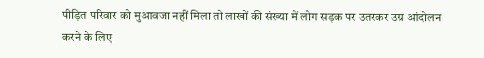पीड़ित परिवार को मुआवजा नहीं मिला तो लाखों की संख्या में लोग सड़क पर उतरकर उग्र आंदोलन करने के लिए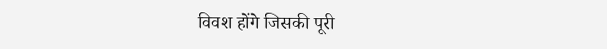विवश होंगे जिसकी पूरी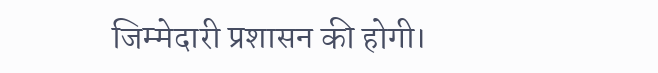जिम्मेदारी प्रशासन की होगी।